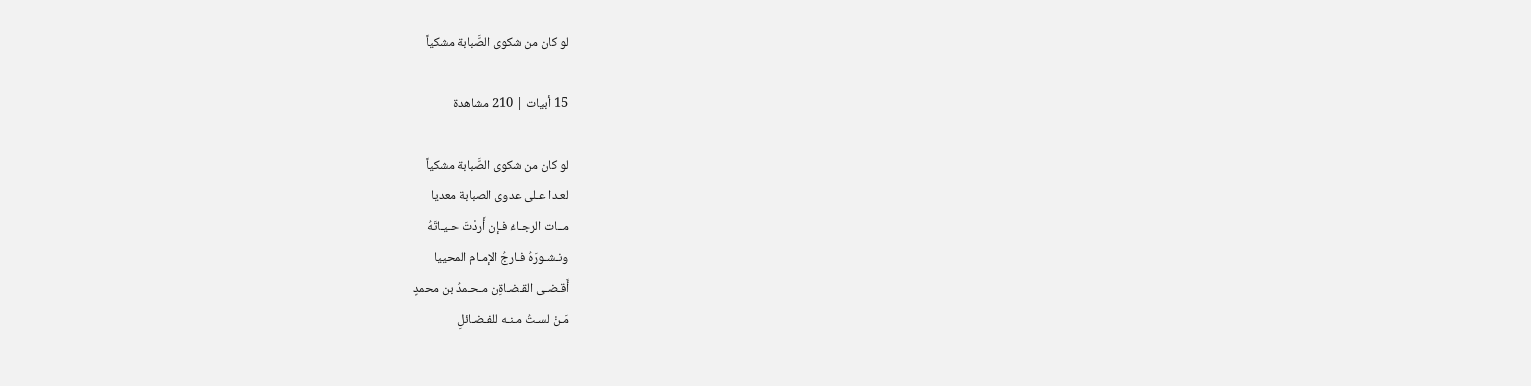لو كان من شكوى الصَّبابة مشكياً

15 أبيات | 210 مشاهدة

لو كان من شكوى الصَّبابة مشكياً
لعـدا عـلى عدوى الصبابة معديا
مــات الرجـاءُ فـإن أَردْتَ حـيـاتَهُ
ونـشـورَهُ فـارجُ الإمـام المحييا
أَقـضـى القـضـاةِن مـحـمدُ بن محمدٍ
مَـنْ لسـتُ مـنـه للفـضـائلِ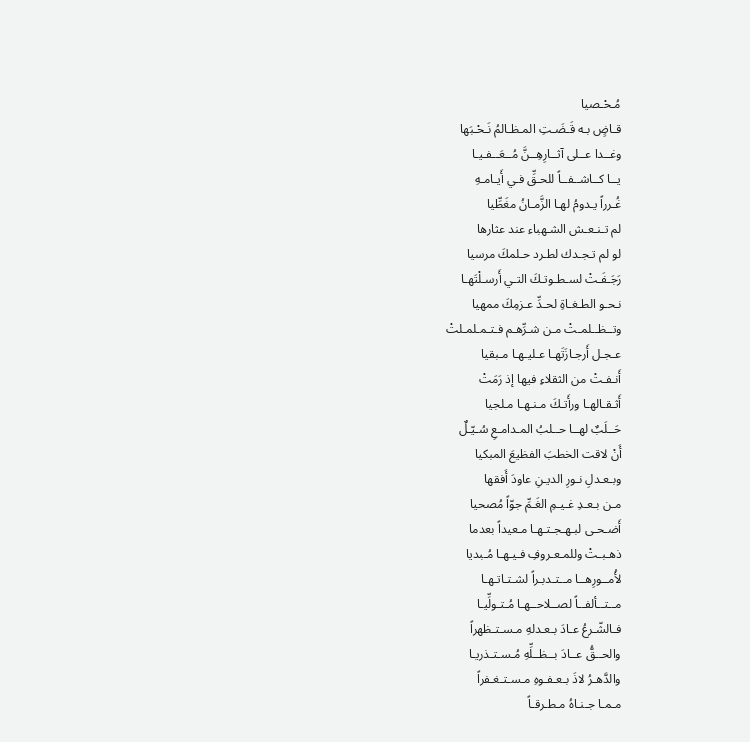مُـحْـصيا
قـاضٍ بـه قَـضَـتِ المـظـالمُ نَـحْـبَها
وغــدا عــلى آثــارِهِــنَّ مُــعَــفـيـا
يــا كــاشــفــاً للحـقِّ فـي أَيـامـهِ
غُـرراً يـدومُ لهـا الزَّمـانُ مغَطِّيا
لم تـنـعـش الشـهباء عند عثارها
لو لم تـجـدك لطـرد حـلمكَ مرسيا
رَجَـفَـتْ لسـطـوتـكَ التـي أَرسـلْتَهـا
نـحـو الطـغـاةِ لحـدِّ عـزمِكَ ممهيا
وتــظــلمـتْ مـن شـرِّهـم فـتـمـلمـلتْ
عـجـل أَرجـازَتَهـا عـليـهـا مـبقيا
أَنـفـتْ من الثقلاءِ فيها إذ رَمَتْ
أَثـقـالهـا ورأَتـكَ مـنـهـا مـلجيا
حَــلَبٌ لهــا حــلبُ المـدامـعِ سُـيّـلٌ
أَنْ لاقت الخطبَ الفظيعَ المبكيا
وبـعـدلِ نـورِ الديـنِ عاودَ أَفقها
مـن بـعـدِ غـيـمِ الغَـمِّ جوّاً مُصحيا
أَضـحـى لبـهـجـتـهـا مـعيداً بعدما
ذهـبـتْ وللمـعـروفِ فـيـهـا مُـبديا
لأُمــورِهــا مــتـدبـراً لشـتـاتـهـا
مــتــألفــاً لصــلاحــهـا مُـتـولِّيـا
فـالشّـرعُ عـادَ بـعـدلهِ مـسـتـظهراً
والحــقُّ عــادَ بــظــلِّهِ مُـسـتـذريـا
والدَّهـرُ لاذَ بـعـفـوهِ مـسـتـغـفراً
مـمـا جـنـاهُ مـطـرقـاً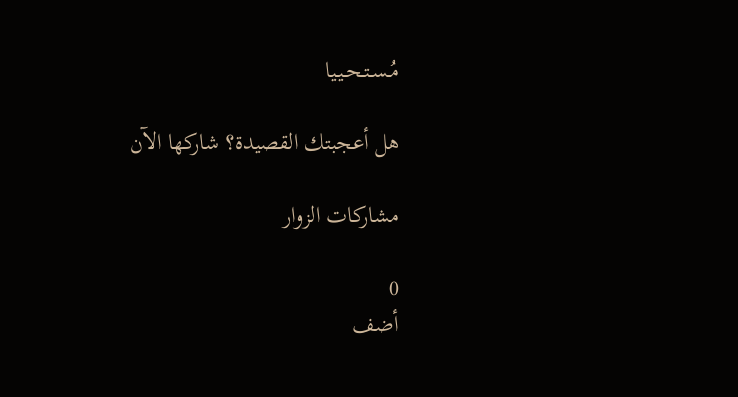مُـسـتـحـيـيا

هل أعجبتك القصيدة؟ شاركها الآن

مشاركات الزوار

0
أضف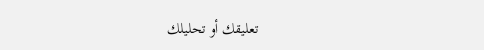تعليقك أو تحليلك